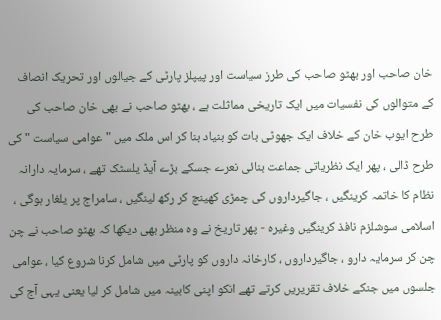خان صاحب اور بھٹو صاحب کی طرز سیاست اور پیپلز پارٹی کے جیالوں اور تحریک انصاف کے متوالوں کی نفسیات میں ایک تاریخی مماثلت ہے ، بھٹو صاحب نے بھی خان صاحب کی طرح ایوب خان کے خلاف ایک جھوٹی بات کو بنیاد بنا کر اس ملک میں "عوامی سیاست " کی طرح ڈالی ، پھر ایک نظریاتی جماعت بنائی نعرے جسکے بڑے آیڈ یلسٹک تھے ، سرمایہ دارانہ نظام کا خاتمہ کرینگیں ، جاگیرداروں کی چمڑی کھینچ کر رکھ لینگیں ، سامراج پر یلغار ہوگی ، اسلامی سوشلزم نافذ کرینگیں وغیرہ - پھر تاریخ نے وہ منظر بھی دیکھا کہ بھٹو صاحب نے چن چن کر سرمایہ دارو ، جاگیرداروں ، کارخانہ داروں کو پارٹی میں شامل کرنا شروع کیا ، عوامی جلسوں میں جنکے خلاف تقریریں کرتے تھے انکو اپنی کابینہ میں شامل کر لیا یعنی یہی آج کی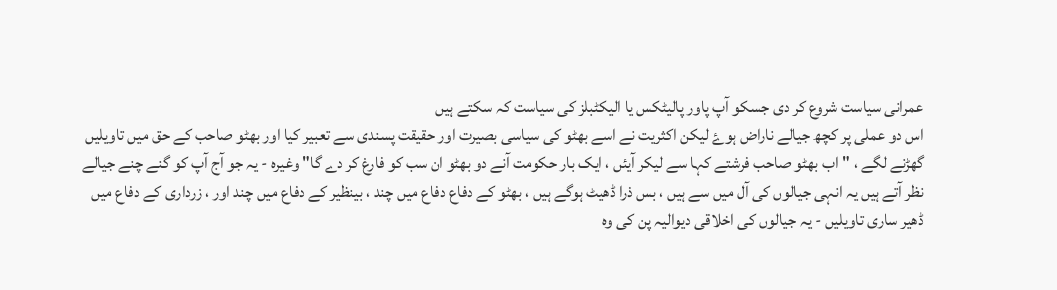عمرانی سیاست شروع کر دی جسکو آپ پاور پالیٹکس یا الیکٹبلز کی سیاست کہ سکتے ہیں
اس دو عملی پر کچھ جیالے ناراض ہوۓ لیکن اکثریت نے اسے بھٹو کی سیاسی بصیرت اور حقیقت پسندی سے تعبیر کیا اور بھٹو صاحب کے حق میں تاویلیں گھڑنے لگے ، "اب بھٹو صاحب فرشتے کہا سے لیکر آیئں ، ایک بار حکومت آنے دو بھٹو ان سب کو فارغ کر دے گا" وغیرہ - یہ جو آج آپ کو گنے چنے جیالے نظر آتے ہیں یہ انہی جیالوں کی آل میں سے ہیں ، بس ذرا ڈھیٹ ہوگے ہیں ، بھٹو کے دفاع دفاع میں چند ، بینظیر کے دفاع میں چند اور ، زرداری کے دفاع میں ڈھیر ساری تاویلیں - یہ جیالوں کی اخلاقی دیوالیہ پن کی وہ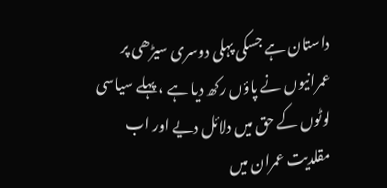داستان ہے جسکی پہلی دوسری سیڑھی پر عمرانیوں نے پاؤں رکھ دیا ہے ، پہلے سیاسی لوٹوں کے حق میں دلائل دیے اور اب مقلدیت عمران میں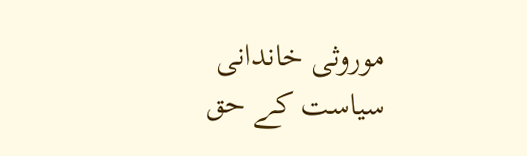موروثی خاندانی سیاست کے حق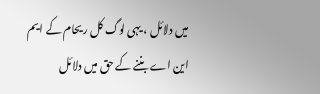میں دلائل ، یہی لوگ کل ریحام کے ایم این اے بننے کے حق میں دلائل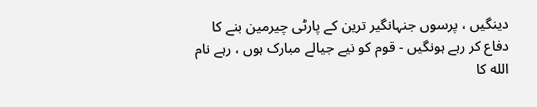دینگیں ، پرسوں جنہانگیر ترین کے پارٹی چیرمین بنے کا دفاع کر رہے ہونگیں - قوم کو نیے جیالے مبارک ہوں ، رہے نام الله کا